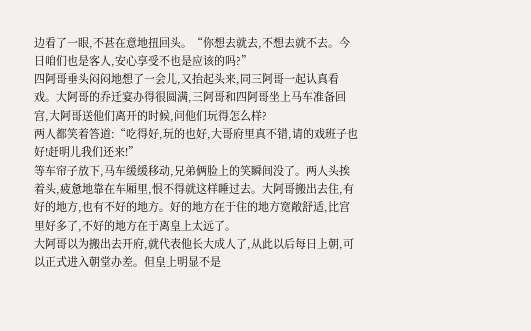边看了一眼,不甚在意地扭回头。“你想去就去,不想去就不去。今日咱们也是客人,安心享受不也是应该的吗?”
四阿哥垂头闷闷地想了一会儿,又抬起头来,同三阿哥一起认真看戏。大阿哥的乔迁宴办得很圆满,三阿哥和四阿哥坐上马车准备回宫,大阿哥送他们离开的时候,问他们玩得怎么样?
两人都笑着答道:“吃得好,玩的也好,大哥府里真不错,请的戏班子也好!赶明儿我们还来!”
等车帘子放下,马车缓缓移动,兄弟俩脸上的笑瞬间没了。两人头挨着头,疲惫地靠在车厢里,恨不得就这样睡过去。大阿哥搬出去住,有好的地方,也有不好的地方。好的地方在于住的地方宽敞舒适,比宫里好多了,不好的地方在于离皇上太远了。
大阿哥以为搬出去开府,就代表他长大成人了,从此以后每日上朝,可以正式进入朝堂办差。但皇上明显不是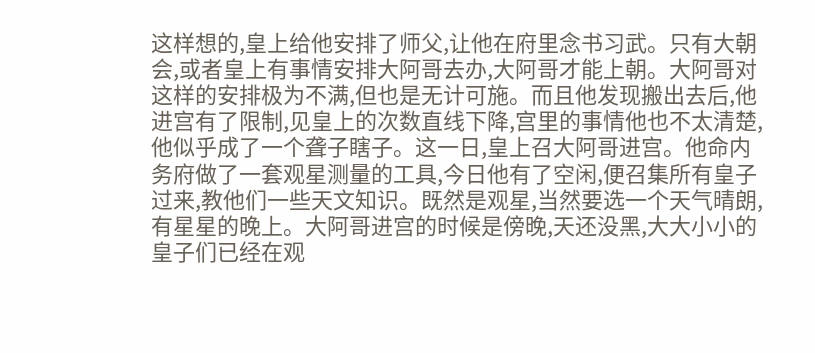这样想的,皇上给他安排了师父,让他在府里念书习武。只有大朝会,或者皇上有事情安排大阿哥去办,大阿哥才能上朝。大阿哥对这样的安排极为不满,但也是无计可施。而且他发现搬出去后,他进宫有了限制,见皇上的次数直线下降,宫里的事情他也不太清楚,他似乎成了一个聋子瞎子。这一日,皇上召大阿哥进宫。他命内务府做了一套观星测量的工具,今日他有了空闲,便召集所有皇子过来,教他们一些天文知识。既然是观星,当然要选一个天气晴朗,有星星的晚上。大阿哥进宫的时候是傍晚,天还没黑,大大小小的皇子们已经在观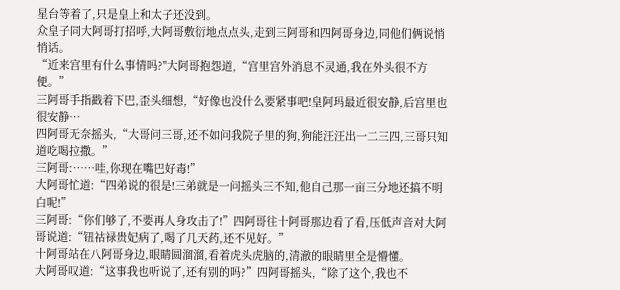星台等着了,只是皇上和太子还没到。
众皇子同大阿哥打招呼,大阿哥敷衍地点点头,走到三阿哥和四阿哥身边,同他们俩说悄悄话。
“近来宫里有什么事情吗?"大阿哥抱怨道,“宫里宫外消息不灵通,我在外头很不方便。”
三阿哥手指戳着下巴,歪头细想,“好像也没什么要紧事吧!皇阿玛最近很安静,后宫里也很安静…
四阿哥无奈摇头,“大哥问三哥,还不如问我院子里的狗,狗能汪汪出一二三四,三哥只知道吃喝拉撒。”
三阿哥:……哇,你现在嘴巴好毒!”
大阿哥忙道:“四弟说的很是!三弟就是一问摇头三不知,他自己那一亩三分地还搞不明白呢!”
三阿哥:“你们够了,不要再人身攻击了!”四阿哥往十阿哥那边看了看,压低声音对大阿哥说道:“钮祜禄贵妃病了,喝了几天药,还不见好。”
十阿哥站在八阿哥身边,眼睛圆溜溜,看着虎头虎脑的,清澈的眼睛里全是懵懂。
大阿哥叹道:“这事我也听说了,还有别的吗?”四阿哥摇头,“除了这个,我也不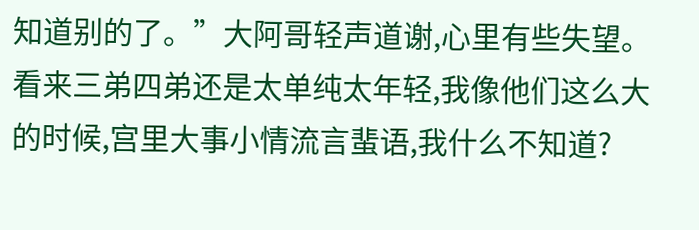知道别的了。”大阿哥轻声道谢,心里有些失望。
看来三弟四弟还是太单纯太年轻,我像他们这么大的时候,宫里大事小情流言蜚语,我什么不知道?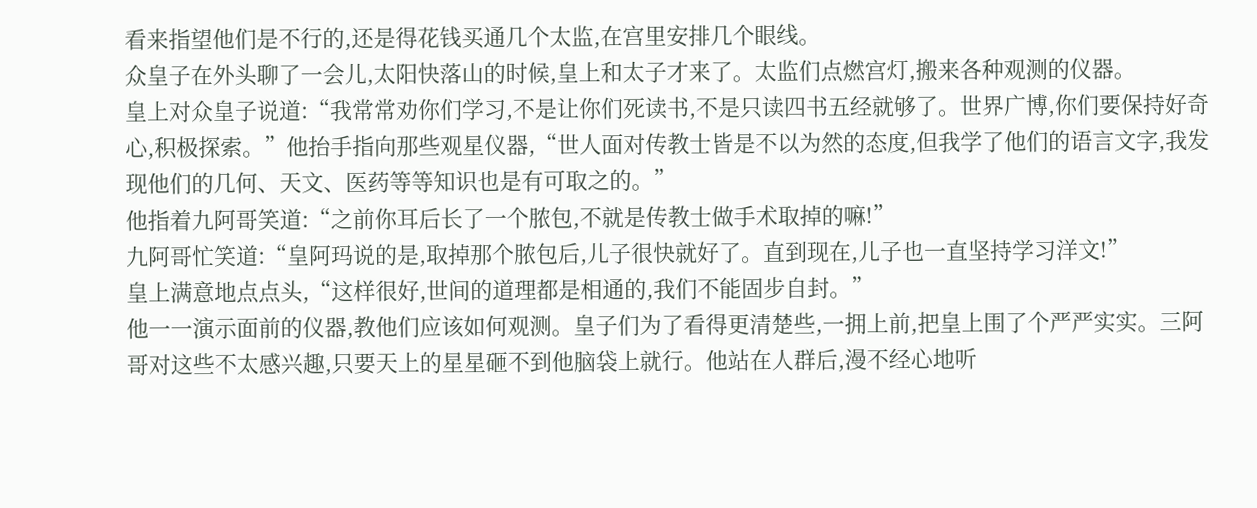看来指望他们是不行的,还是得花钱买通几个太监,在宫里安排几个眼线。
众皇子在外头聊了一会儿,太阳快落山的时候,皇上和太子才来了。太监们点燃宫灯,搬来各种观测的仪器。
皇上对众皇子说道:“我常常劝你们学习,不是让你们死读书,不是只读四书五经就够了。世界广博,你们要保持好奇心,积极探索。”他抬手指向那些观星仪器,“世人面对传教士皆是不以为然的态度,但我学了他们的语言文字,我发现他们的几何、天文、医药等等知识也是有可取之的。”
他指着九阿哥笑道:“之前你耳后长了一个脓包,不就是传教士做手术取掉的嘛!”
九阿哥忙笑道:“皇阿玛说的是,取掉那个脓包后,儿子很快就好了。直到现在,儿子也一直坚持学习洋文!”
皇上满意地点点头,“这样很好,世间的道理都是相通的,我们不能固步自封。”
他一一演示面前的仪器,教他们应该如何观测。皇子们为了看得更清楚些,一拥上前,把皇上围了个严严实实。三阿哥对这些不太感兴趣,只要天上的星星砸不到他脑袋上就行。他站在人群后,漫不经心地听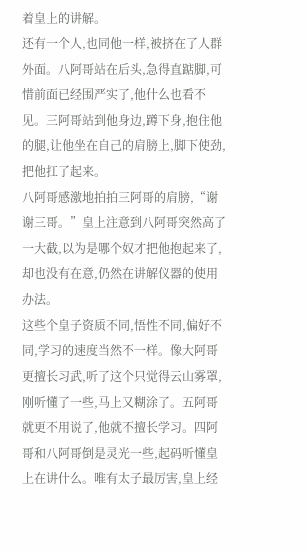着皇上的讲解。
还有一个人,也同他一样,被挤在了人群外面。八阿哥站在后头,急得直踮脚,可惜前面已经围严实了,他什么也看不见。三阿哥站到他身边,蹲下身,抱住他的腿,让他坐在自己的肩膀上,脚下使劲,把他扛了起来。
八阿哥感激地拍拍三阿哥的肩膀,“谢谢三哥。”皇上注意到八阿哥突然高了一大截,以为是哪个奴才把他抱起来了,却也没有在意,仍然在讲解仪器的使用办法。
这些个皇子资质不同,悟性不同,偏好不同,学习的速度当然不一样。像大阿哥更擅长习武,听了这个只觉得云山雾罩,刚听懂了一些,马上又糊涂了。五阿哥就更不用说了,他就不擅长学习。四阿哥和八阿哥倒是灵光一些,起码听懂皇上在讲什么。唯有太子最厉害,皇上经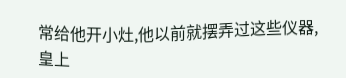常给他开小灶,他以前就摆弄过这些仪器,皇上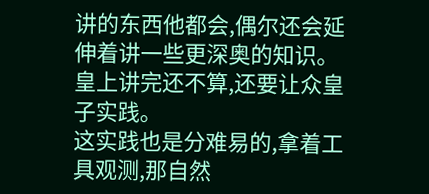讲的东西他都会,偶尔还会延伸着讲一些更深奥的知识。皇上讲完还不算,还要让众皇子实践。
这实践也是分难易的,拿着工具观测,那自然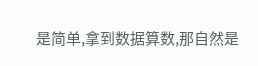是简单,拿到数据算数,那自然是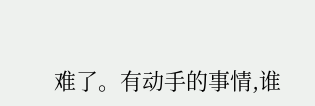难了。有动手的事情,谁